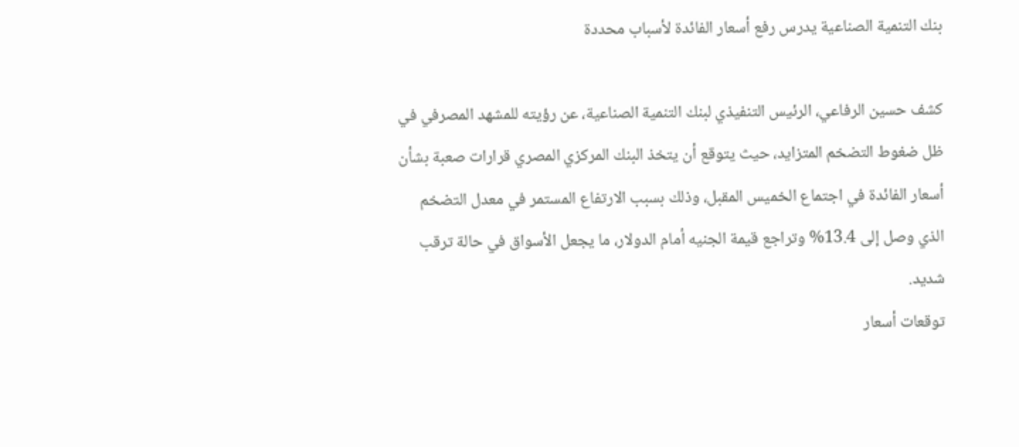بنك التنمية الصناعية يدرس رفع أسعار الفائدة لأسباب محددة

كشف حسين الرفاعي، الرئيس التنفيذي لبنك التنمية الصناعية، عن رؤيته للمشهد المصرفي في ظل ضغوط التضخم المتزايد، حيث يتوقع أن يتخذ البنك المركزي المصري قرارات صعبة بشأن أسعار الفائدة في اجتماع الخميس المقبل، وذلك بسبب الارتفاع المستمر في معدل التضخم الذي وصل إلى 13.4% وتراجع قيمة الجنيه أمام الدولار، ما يجعل الأسواق في حالة ترقب شديد.
توقعات أسعار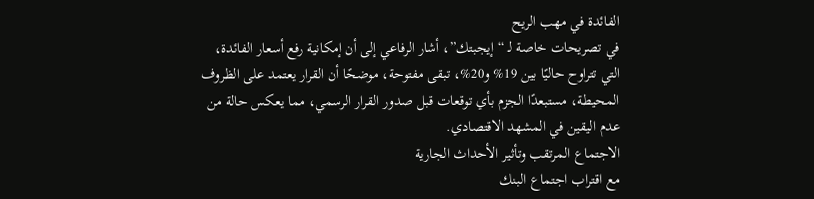الفائدة في مهب الريح
في تصريحات خاصة لـ “إيجبتك”، أشار الرفاعي إلى أن إمكانية رفع أسعار الفائدة، التي تتراوح حاليًا بين 19% و20%، تبقى مفتوحة، موضحًا أن القرار يعتمد على الظروف المحيطة، مستبعدًا الجزم بأي توقعات قبل صدور القرار الرسمي، مما يعكس حالة من عدم اليقين في المشهد الاقتصادي.
الاجتماع المرتقب وتأثير الأحداث الجارية
مع اقتراب اجتماع البنك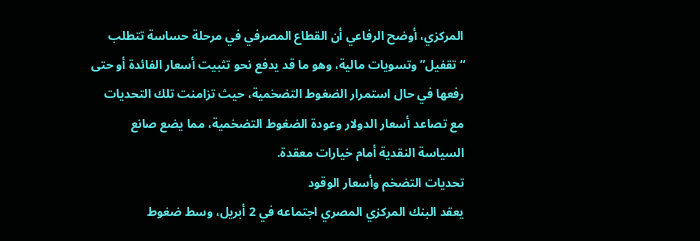المركزي، أوضح الرفاعي أن القطاع المصرفي في مرحلة حساسة تتطلب “تقفيل” وتسويات مالية، وهو ما قد يدفع نحو تثبيت أسعار الفائدة أو حتى رفعها في حال استمرار الضغوط التضخمية، حيث تزامنت تلك التحديات مع تصاعد أسعار الدولار وعودة الضغوط التضخمية، مما يضع صانع السياسة النقدية أمام خيارات معقدة.
تحديات التضخم وأسعار الوقود
يعقد البنك المركزي المصري اجتماعه في 2 أبريل، وسط ضغوط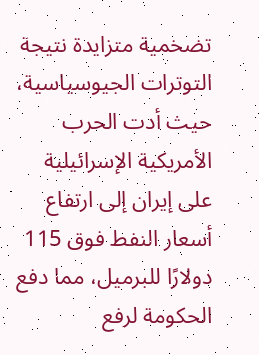تضخمية متزايدة نتيجة التوترات الجيوسياسية، حيث أدت الحرب الأمريكية الإسرائيلية على إيران إلى ارتفاع أسعار النفط فوق 115 دولارًا للبرميل، مما دفع الحكومة لرفع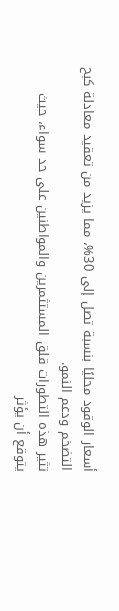أسعار الوقود محليًا بنسبة تصل إلى 30%، مما يزيد من تعقيد معادلة كبح التضخم ودعم النمو.
تثير هذه التطورات قلق المستثمرين والمواطنين على حد سواء، حيث يتوقع أن يؤثر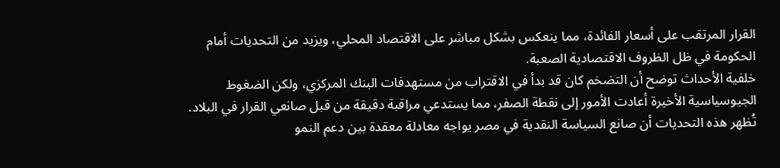القرار المرتقب على أسعار الفائدة، مما ينعكس بشكل مباشر على الاقتصاد المحلي، ويزيد من التحديات أمام الحكومة في ظل الظروف الاقتصادية الصعبة.
خلفية الأحداث توضح أن التضخم كان قد بدأ في الاقتراب من مستهدفات البنك المركزي، ولكن الضغوط الجيوسياسية الأخيرة أعادت الأمور إلى نقطة الصفر، مما يستدعي مراقبة دقيقة من قبل صانعي القرار في البلاد.
تُظهر هذه التحديات أن صانع السياسة النقدية في مصر يواجه معادلة معقدة بين دعم النمو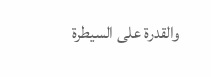والقدرة على السيطرة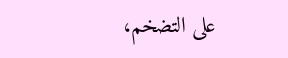على التضخم،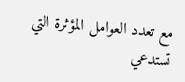مع تعدد العوامل المؤثرة التي تستدعي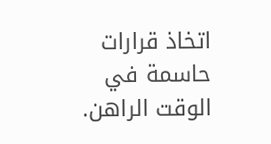اتخاذ قرارات حاسمة في الوقت الراهن.